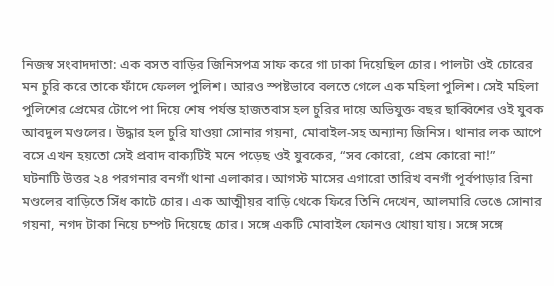নিজস্ব সংবাদদাতা: এক বসত বাড়ির জিনিসপত্র সাফ করে গা ঢাকা দিয়েছিল চোর। পালটা ওই চোরের মন চুরি করে তাকে ফাঁদে ফেলল পুলিশ। আরও স্পষ্টভাবে বলতে গেলে এক মহিলা পুলিশ। সেই মহিলা পুলিশের প্রেমের টোপে পা দিয়ে শেষ পর্যন্ত হাজতবাস হল চুরির দায়ে অভিযুক্ত বছর ছাব্বিশের ওই যুবক আবদুল মণ্ডলের। উদ্ধার হল চুরি যাওয়া সোনার গয়না, মোবাইল-সহ অন্যান্য জিনিস। থানার লক আপে বসে এখন হয়তো সেই প্রবাদ বাক্যটিই মনে পড়েছ ওই যুবকের, “সব কোরো, প্রেম কোরো না!”
ঘটনাটি উত্তর ২৪ পরগনার বনগাঁ থানা এলাকার। আগস্ট মাসের এগারো তারিখ বনগাঁ পূর্বপাড়ার রিনা মণ্ডলের বাড়িতে সিঁধ কাটে চোর। এক আত্মীয়র বাড়ি থেকে ফিরে তিনি দেখেন, আলমারি ভেঙে সোনার গয়না, নগদ টাকা নিয়ে চম্পট দিয়েছে চোর। সঙ্গে একটি মোবাইল ফোনও খোয়া যায়। সঙ্গে সঙ্গে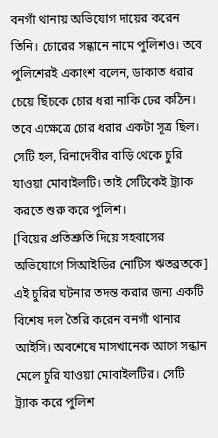বনগাঁ থানায় অভিযোগ দায়ের করেন তিনি। চোরের সন্ধানে নামে পুলিশও। তবে পুলিশেরই একাংশ বলেন, ডাকাত ধরার চেয়ে ছিঁচকে চোর ধরা নাকি ঢের কঠিন। তবে এক্ষেত্রে চোর ধরার একটা সূত্র ছিল। সেটি হল, রিনাদেবীর বাড়ি থেকে চুরি যাওয়া মোবাইলটি। তাই সেটিকেই ট্র্যাক করতে শুরু করে পুলিশ।
[বিয়ের প্রতিশ্রুতি দিয়ে সহবাসের অভিযোগে সিআইডির নোটিস ঋতব্রতকে]
এই চুরির ঘটনার তদন্ত করার জন্য একটি বিশেষ দল তৈরি করেন বনগাঁ থানার আইসি। অবশেষে মাসখানেক আগে সন্ধান মেলে চুরি যাওয়া মোবাইলটির। সেটি ট্র্যাক করে পুলিশ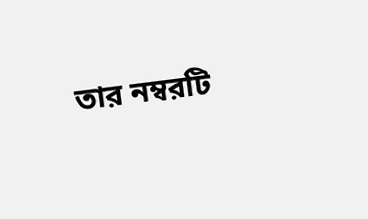তার নম্বরটি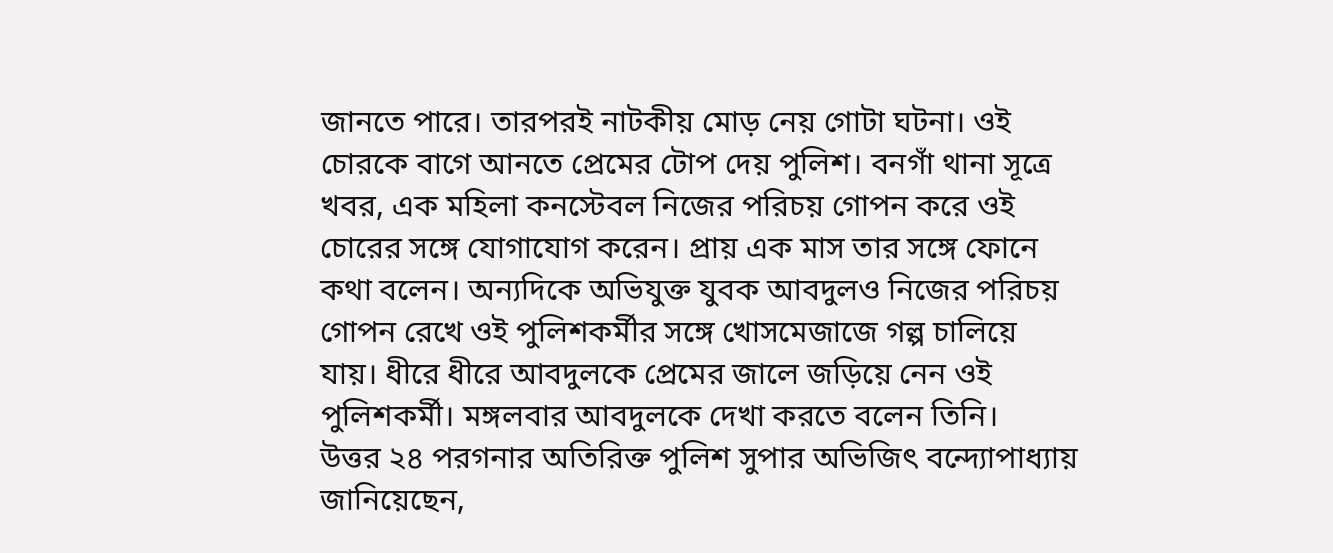জানতে পারে। তারপরই নাটকীয় মোড় নেয় গোটা ঘটনা। ওই চোরকে বাগে আনতে প্রেমের টোপ দেয় পুলিশ। বনগাঁ থানা সূত্রে খবর, এক মহিলা কনস্টেবল নিজের পরিচয় গোপন করে ওই চোরের সঙ্গে যোগাযোগ করেন। প্রায় এক মাস তার সঙ্গে ফোনে কথা বলেন। অন্যদিকে অভিযুক্ত যুবক আবদুলও নিজের পরিচয় গোপন রেখে ওই পুলিশকর্মীর সঙ্গে খোসমেজাজে গল্প চালিয়ে যায়। ধীরে ধীরে আবদুলকে প্রেমের জালে জড়িয়ে নেন ওই পুলিশকর্মী। মঙ্গলবার আবদুলকে দেখা করতে বলেন তিনি।
উত্তর ২৪ পরগনার অতিরিক্ত পুলিশ সুপার অভিজিৎ বন্দ্যোপাধ্যায় জানিয়েছেন,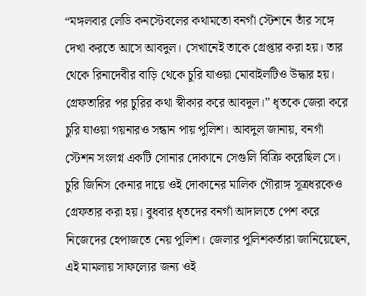“মঙ্গলবার লেডি কনস্টেবলের কথামতো বনগাঁ স্টেশনে তাঁর সঙ্গে দেখা করতে আসে আবদুল। সেখানেই তাকে গ্রেপ্তার করা হয়। তার থেকে রিনাদেবীর বাড়ি থেকে চুরি যাওয়া মোবাইলটিও উদ্ধার হয়। গ্রেফতারির পর চুরির কথা স্বীকার করে আবদুল।” ধৃতকে জেরা করে চুরি যাওয়া গয়নারও সন্ধান পায় পুলিশ। আবদুল জানায়, বনগাঁ স্টেশন সংলগ্ন একটি সোনার দোকানে সেগুলি বিক্রি করেছিল সে। চুরি জিনিস কেনার দায়ে ওই দোকানের মালিক গৌরাঙ্গ সূত্রধরকেও গ্রেফতার করা হয়। বুধবার ধৃতদের বনগাঁ আদালতে পেশ করে নিজেদের হেপাজতে নেয় পুলিশ। জেলার পুলিশকর্তারা জানিয়েছেন, এই মামলায় সাফল্যের জন্য ওই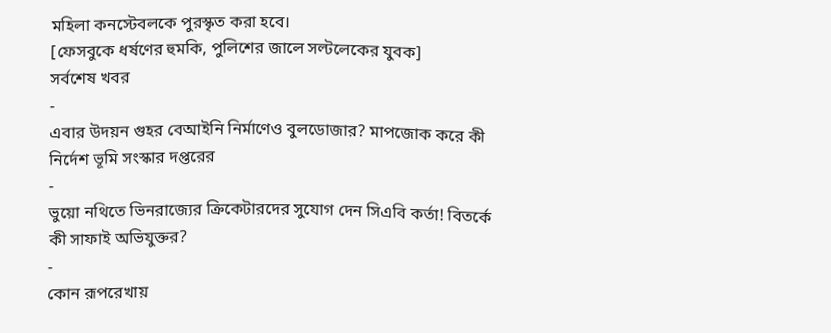মহিলা কনস্টেবলকে পুরস্কৃত করা হবে।
[ফেসবুকে ধর্ষণের হুমকি, পুলিশের জালে সল্টলেকের যুবক]
সর্বশেষ খবর
-
এবার উদয়ন গুহর বেআইনি নির্মাণেও বুলডোজার? মাপজোক করে কী নির্দেশ ভূমি সংস্কার দপ্তরের
-
ভুয়ো নথিতে ভিনরাজ্যের ক্রিকেটারদের সুযোগ দেন সিএবি কর্তা! বিতর্কে কী সাফাই অভিযুক্তর?
-
কোন রূপরেখায়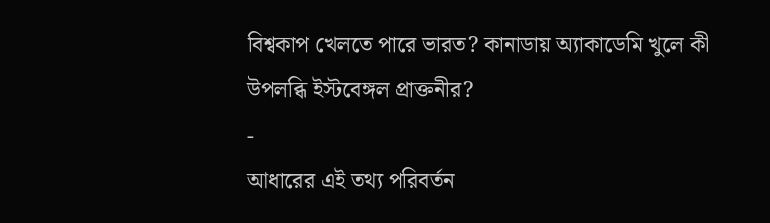বিশ্বকাপ খেলতে পারে ভারত? কানাডায় অ্যাকাডেমি খুলে কী উপলব্ধি ইস্টবেঙ্গল প্রাক্তনীর?
-
আধারের এই তথ্য পরিবর্তন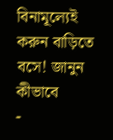বিনামূল্যেই করুন বাড়িতে বসে! জানুন কীভাবে
-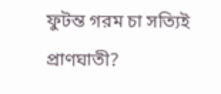ফুটন্ত গরম চা সত্যিই প্রাণঘাতী?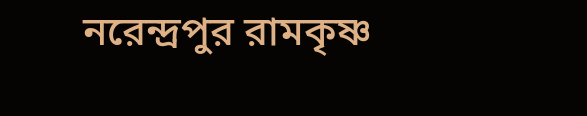নরেন্দ্রপুর রামকৃষ্ণ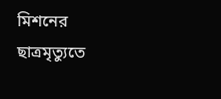মিশনের ছাত্রমৃত্যুতে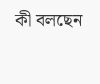কী বলছেন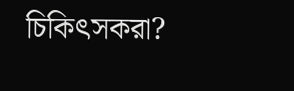চিকিৎসকরা?